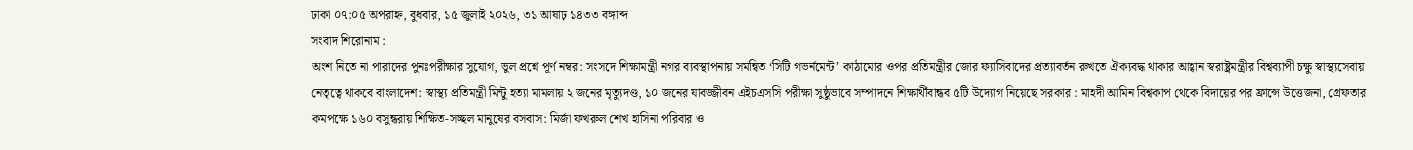ঢাকা ০৭:০৫ অপরাহ্ন, বুধবার, ১৫ জুলাই ২০২৬, ৩১ আষাঢ় ১৪৩৩ বঙ্গাব্দ
সংবাদ শিরোনাম :
অংশ নিতে না পারাদের পুনঃপরীক্ষার সুযোগ, ভুল প্রশ্নে পূর্ণ নম্বর: সংসদে শিক্ষামন্ত্রী নগর ব্যবস্থাপনায় সমন্বিত ‘সিটি গভর্নমেন্ট’ কাঠামোর ওপর প্রতিমন্ত্রীর জোর ফ্যাসিবাদের প্রত্যাবর্তন রুখতে ঐক্যবদ্ধ থাকার আহ্বান স্বরাষ্ট্রমন্ত্রীর বিশ্বব্যাপী চক্ষু স্বাস্থ্যসেবায় নেতৃত্বে থাকবে বাংলাদেশ: স্বাস্থ্য প্রতিমন্ত্রী মিন্টু হত্যা মামলায় ২ জনের মৃত্যুদণ্ড, ১০ জনের যাবজ্জীবন এইচএসসি পরীক্ষা সুষ্ঠুভাবে সম্পাদনে শিক্ষার্থীবান্ধব ৫টি উদ্যোগ নিয়েছে সরকার : মাহদী আমিন বিশ্বকাপ থেকে বিদায়ের পর ফ্রান্সে উত্তেজনা, গ্রেফতার কমপক্ষে ১৬০ বসুন্ধরায় শিক্ষিত-সচ্ছল মানুষের বসবাস: মির্জা ফখরুল শেখ হাসিনা পরিবার ও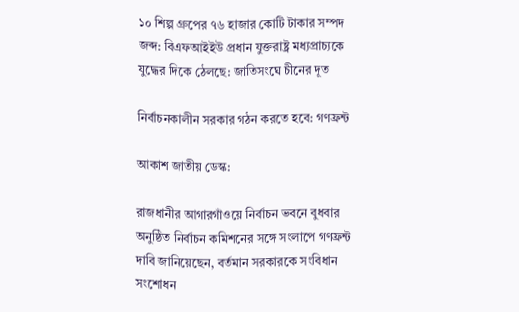১০ শিল্প গ্রুপের ৭৬ হাজার কোটি টাকার সম্পদ জব্দ: বিএফআইইউ প্রধান যুক্তরাষ্ট্র মধ্যপ্রাচ্যকে যুদ্ধের দিকে ঠেলছে: জাতিসংঘে চীনের দূত

নির্বাচনকালীন সরকার গঠন করতে হবে: গণফ্রন্ট

আকাশ জাতীয় ডেস্ক:

রাজধানীর আগারগাঁওয়ে নির্বাচন ভবনে বুধবার অনুষ্ঠিত নির্বাচন কমিশনের সঙ্গে সংলাপে গণফ্রন্ট দাবি জানিয়েছেন, বর্তমান সরকারকে সংবিধান সংশোধন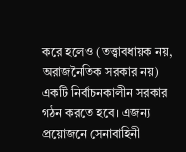করে হলেও (তত্ত্বাবধায়ক নয়, অরাজনৈতিক সরকার নয়) একটি নির্বাচনকালীন সরকার গঠন করতে হবে। এজন্য প্রয়োজনে সেনাবাহিনী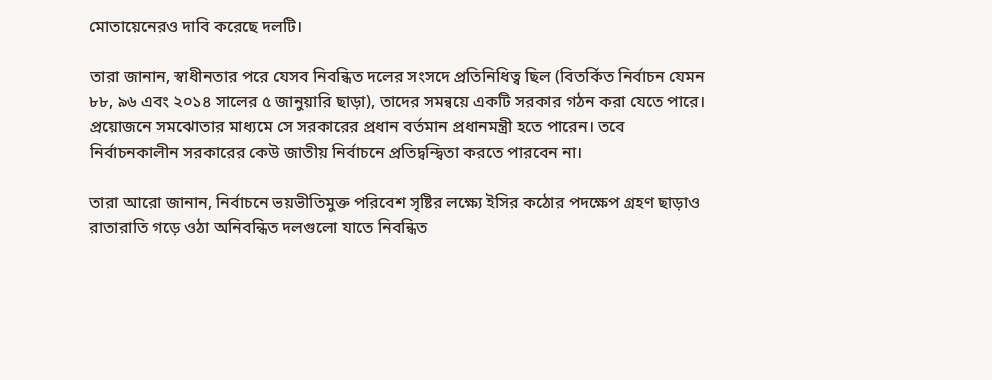মোতায়েনেরও দাবি করেছে দলটি।

তারা জানান, স্বাধীনতার পরে যেসব নিবন্ধিত দলের সংসদে প্রতিনিধিত্ব ছিল (বিতর্কিত নির্বাচন যেমন ৮৮, ৯৬ এবং ২০১৪ সালের ৫ জানুয়ারি ছাড়া), তাদের সমন্বয়ে একটি সরকার গঠন করা যেতে পারে। প্রয়োজনে সমঝোতার মাধ্যমে সে সরকারের প্রধান বর্তমান প্রধানমন্ত্রী হতে পারেন। তবে নির্বাচনকালীন সরকারের কেউ জাতীয় নির্বাচনে প্রতিদ্বন্দ্বিতা করতে পারবেন না।

তারা আরো জানান, নির্বাচনে ভয়ভীতিমুক্ত পরিবেশ সৃষ্টির লক্ষ্যে ইসির কঠোর পদক্ষেপ গ্রহণ ছাড়াও রাতারাতি গড়ে ওঠা অনিবন্ধিত দলগুলো যাতে নিবন্ধিত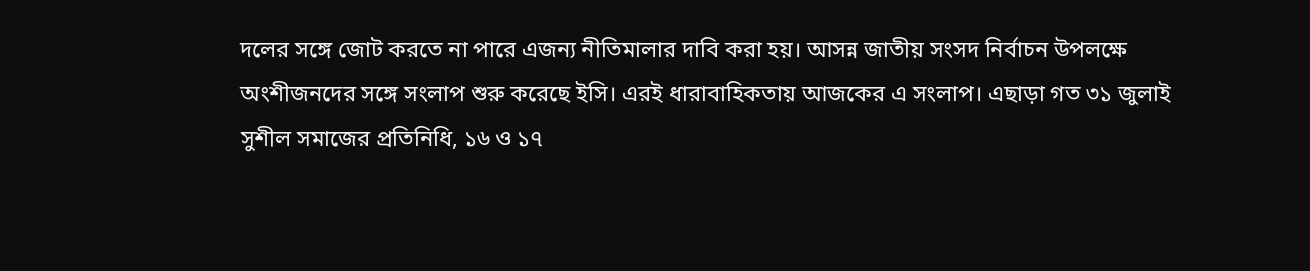দলের সঙ্গে জোট করতে না পারে এজন্য নীতিমালার দাবি করা হয়। আসন্ন জাতীয় সংসদ নির্বাচন উপলক্ষে অংশীজনদের সঙ্গে সংলাপ শুরু করেছে ইসি। এরই ধারাবাহিকতায় আজকের এ সংলাপ। এছাড়া গত ৩১ জুলাই সুশীল সমাজের প্রতিনিধি, ১৬ ও ১৭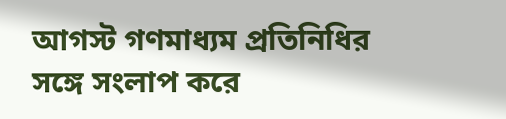আগস্ট গণমাধ্যম প্রতিনিধির সঙ্গে সংলাপ করে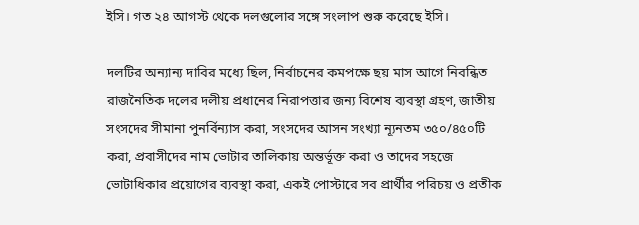ইসি। গত ২৪ আগস্ট থেকে দলগুলোর সঙ্গে সংলাপ শুরু করেছে ইসি।

দলটির অন্যান্য দাবির মধ্যে ছিল, নির্বাচনের কমপক্ষে ছয় মাস আগে নিবন্ধিত রাজনৈতিক দলের দলীয় প্রধানের নিরাপত্তার জন্য বিশেষ ব্যবস্থা গ্রহণ, জাতীয় সংসদের সীমানা পুনর্বিন্যাস করা, সংসদের আসন সংখ্যা ন্যূনতম ৩৫০/৪৫০টি করা, প্রবাসীদের নাম ভোটার তালিকায় অন্তর্ভূক্ত করা ও তাদের সহজে ভোটাধিকার প্রয়োগের ব্যবস্থা করা, একই পোস্টারে সব প্রার্থীর পরিচয় ও প্রতীক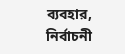ব্যবহার, নির্বাচনী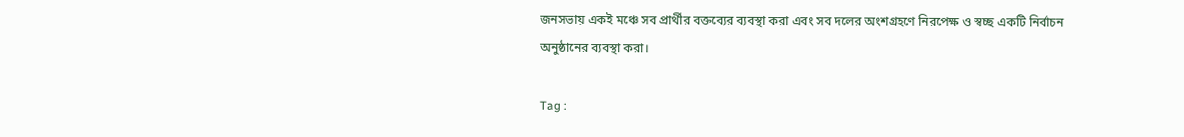জনসভায় একই মঞ্চে সব প্রার্থীর বক্তব্যের ব্যবস্থা করা এবং সব দলের অংশগ্রহণে নিরপেক্ষ ও স্বচ্ছ একটি নির্বাচন অনুষ্ঠানের ব্যবস্থা করা।

Tag :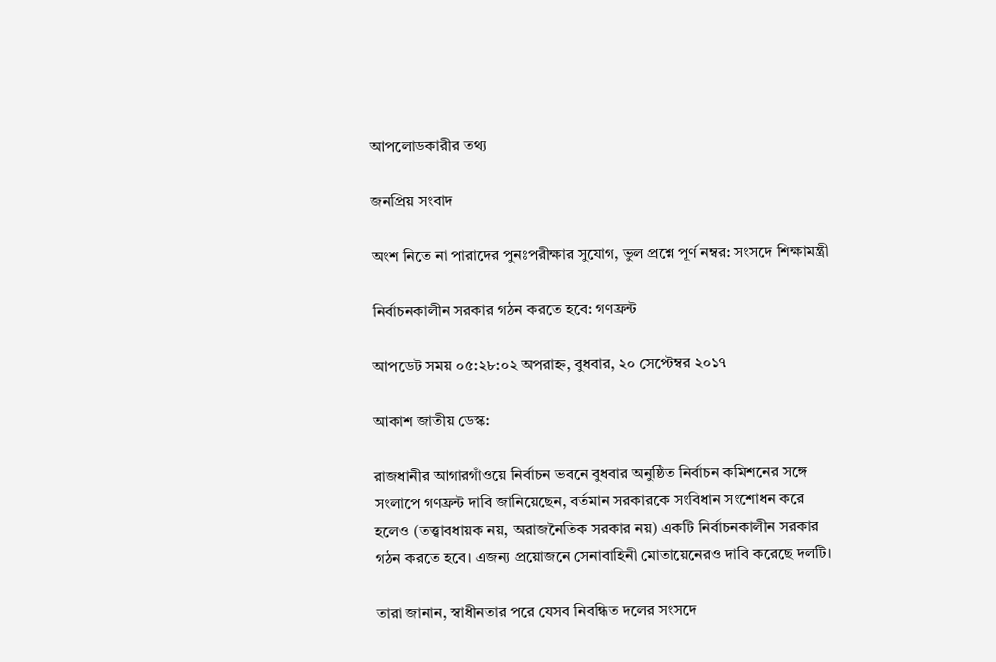আপলোডকারীর তথ্য

জনপ্রিয় সংবাদ

অংশ নিতে না পারাদের পুনঃপরীক্ষার সুযোগ, ভুল প্রশ্নে পূর্ণ নম্বর: সংসদে শিক্ষামন্ত্রী

নির্বাচনকালীন সরকার গঠন করতে হবে: গণফ্রন্ট

আপডেট সময় ০৫:২৮:০২ অপরাহ্ন, বুধবার, ২০ সেপ্টেম্বর ২০১৭

আকাশ জাতীয় ডেস্ক:

রাজধানীর আগারগাঁওয়ে নির্বাচন ভবনে বুধবার অনুষ্ঠিত নির্বাচন কমিশনের সঙ্গে সংলাপে গণফ্রন্ট দাবি জানিয়েছেন, বর্তমান সরকারকে সংবিধান সংশোধন করে হলেও (তত্ত্বাবধায়ক নয়, অরাজনৈতিক সরকার নয়) একটি নির্বাচনকালীন সরকার গঠন করতে হবে। এজন্য প্রয়োজনে সেনাবাহিনী মোতায়েনেরও দাবি করেছে দলটি।

তারা জানান, স্বাধীনতার পরে যেসব নিবন্ধিত দলের সংসদে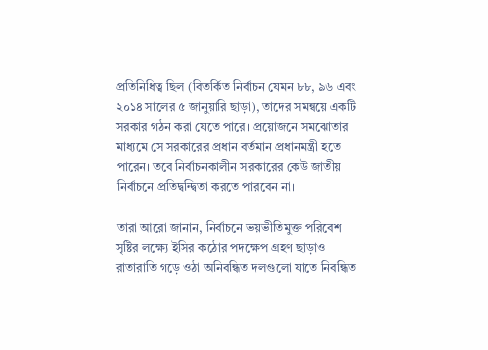প্রতিনিধিত্ব ছিল (বিতর্কিত নির্বাচন যেমন ৮৮, ৯৬ এবং ২০১৪ সালের ৫ জানুয়ারি ছাড়া), তাদের সমন্বয়ে একটি সরকার গঠন করা যেতে পারে। প্রয়োজনে সমঝোতার মাধ্যমে সে সরকারের প্রধান বর্তমান প্রধানমন্ত্রী হতে পারেন। তবে নির্বাচনকালীন সরকারের কেউ জাতীয় নির্বাচনে প্রতিদ্বন্দ্বিতা করতে পারবেন না।

তারা আরো জানান, নির্বাচনে ভয়ভীতিমুক্ত পরিবেশ সৃষ্টির লক্ষ্যে ইসির কঠোর পদক্ষেপ গ্রহণ ছাড়াও রাতারাতি গড়ে ওঠা অনিবন্ধিত দলগুলো যাতে নিবন্ধিত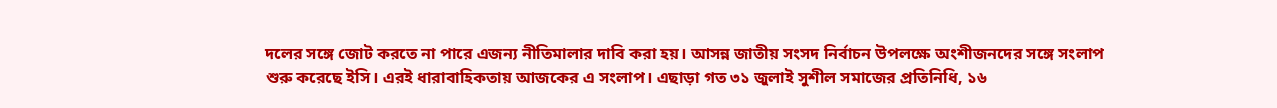দলের সঙ্গে জোট করতে না পারে এজন্য নীতিমালার দাবি করা হয়। আসন্ন জাতীয় সংসদ নির্বাচন উপলক্ষে অংশীজনদের সঙ্গে সংলাপ শুরু করেছে ইসি। এরই ধারাবাহিকতায় আজকের এ সংলাপ। এছাড়া গত ৩১ জুলাই সুশীল সমাজের প্রতিনিধি, ১৬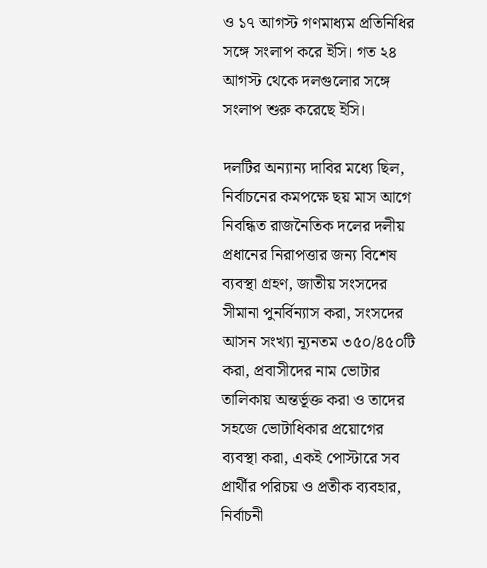ও ১৭ আগস্ট গণমাধ্যম প্রতিনিধির সঙ্গে সংলাপ করে ইসি। গত ২৪ আগস্ট থেকে দলগুলোর সঙ্গে সংলাপ শুরু করেছে ইসি।

দলটির অন্যান্য দাবির মধ্যে ছিল, নির্বাচনের কমপক্ষে ছয় মাস আগে নিবন্ধিত রাজনৈতিক দলের দলীয় প্রধানের নিরাপত্তার জন্য বিশেষ ব্যবস্থা গ্রহণ, জাতীয় সংসদের সীমানা পুনর্বিন্যাস করা, সংসদের আসন সংখ্যা ন্যূনতম ৩৫০/৪৫০টি করা, প্রবাসীদের নাম ভোটার তালিকায় অন্তর্ভূক্ত করা ও তাদের সহজে ভোটাধিকার প্রয়োগের ব্যবস্থা করা, একই পোস্টারে সব প্রার্থীর পরিচয় ও প্রতীক ব্যবহার, নির্বাচনী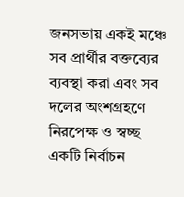জনসভায় একই মঞ্চে সব প্রার্থীর বক্তব্যের ব্যবস্থা করা এবং সব দলের অংশগ্রহণে নিরপেক্ষ ও স্বচ্ছ একটি নির্বাচন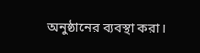অনুষ্ঠানের ব্যবস্থা করা।